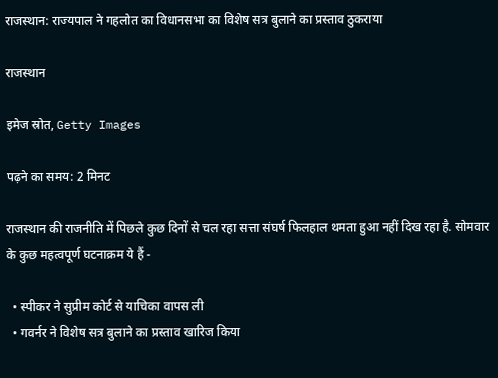राजस्थान: राज्यपाल ने गहलोत का विधानसभा का विशेष सत्र बुलाने का प्रस्ताव ठुकराया

राजस्थान

इमेज स्रोत, Getty Images

पढ़ने का समय: 2 मिनट

राजस्थान की राजनीति में पिछले कुछ दिनों से चल रहा सत्ता संघर्ष फिलहाल थमता हुआ नहीं दिख रहा है. सोमवार के कुछ महत्वपूर्ण घटनाक्रम ये हैं -

  • स्पीकर ने सुप्रीम कोर्ट से याचिका वापस ली
  • गवर्नर ने विशेष सत्र बुलाने का प्रस्ताव खारिज किया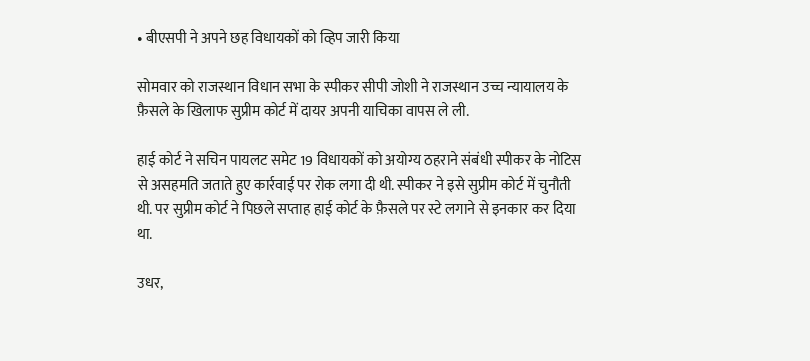• बीएसपी ने अपने छह विधायकों को व्हिप जारी किया

सोमवार को राजस्थान विधान सभा के स्पीकर सीपी जोशी ने राजस्थान उच्च न्यायालय के फ़ैसले के खिलाफ सुप्रीम कोर्ट में दायर अपनी याचिका वापस ले ली.

हाई कोर्ट ने सचिन पायलट समेट 19 विधायकों को अयोग्य ठहराने संबंधी स्पीकर के नोटिस से असहमति जताते हुए कार्रवाई पर रोक लगा दी थी. स्पीकर ने इसे सुप्रीम कोर्ट में चुनौती थी. पर सुप्रीम कोर्ट ने पिछले सप्ताह हाई कोर्ट के फ़ैसले पर स्टे लगाने से इनकार कर दिया था.

उधर,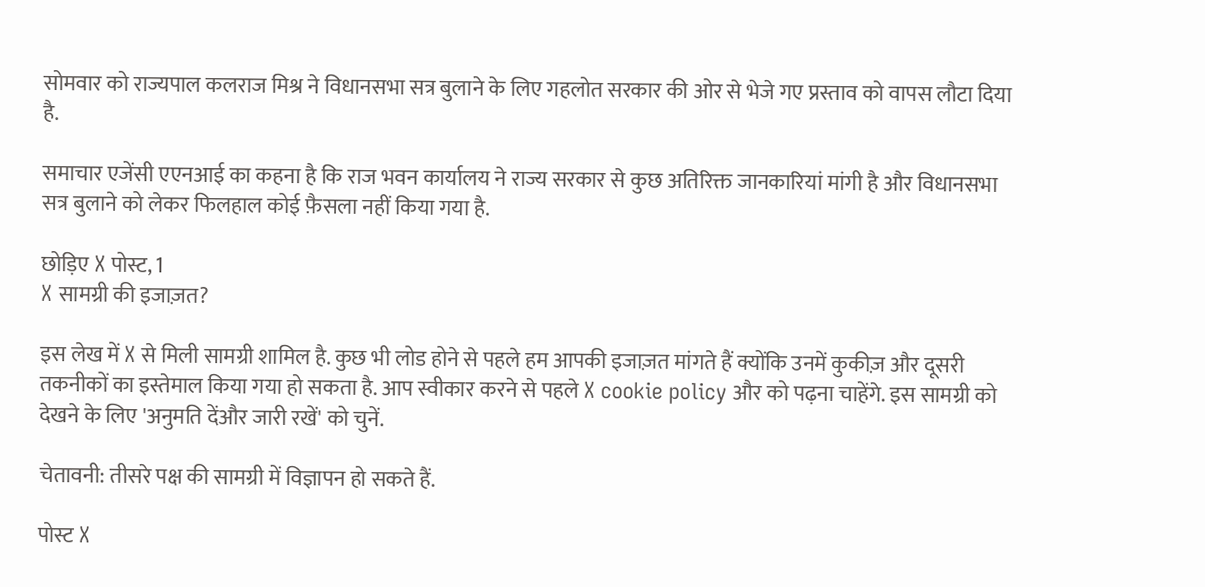सोमवार को राज्यपाल कलराज मिश्र ने विधानसभा सत्र बुलाने के लिए गहलोत सरकार की ओर से भेजे गए प्रस्ताव को वापस लौटा दिया है.

समाचार एजेंसी एएनआई का कहना है कि राज भवन कार्यालय ने राज्य सरकार से कुछ अतिरिक्त जानकारियां मांगी है और विधानसभा सत्र बुलाने को लेकर फिलहाल कोई फ़ैसला नहीं किया गया है.

छोड़िए X पोस्ट, 1
X सामग्री की इजाज़त?

इस लेख में X से मिली सामग्री शामिल है. कुछ भी लोड होने से पहले हम आपकी इजाज़त मांगते हैं क्योंकि उनमें कुकीज़ और दूसरी तकनीकों का इस्तेमाल किया गया हो सकता है. आप स्वीकार करने से पहले X cookie policy और को पढ़ना चाहेंगे. इस सामग्री को देखने के लिए 'अनुमति देंऔर जारी रखें' को चुनें.

चेतावनी: तीसरे पक्ष की सामग्री में विज्ञापन हो सकते हैं.

पोस्ट X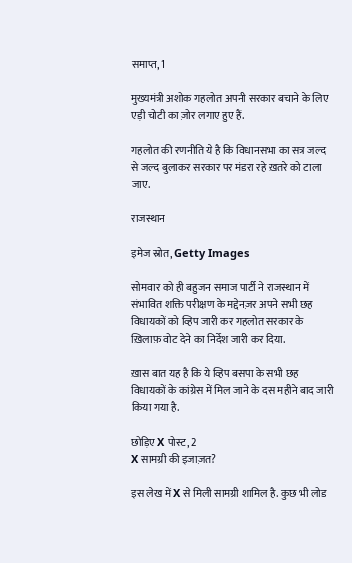समाप्त, 1

मुख्यमंत्री अशोक गहलोत अपनी सरकार बचाने के लिए एड़ी चोटी का ज़ोर लगाए हुए हैं.

गहलोत की रणनीति ये है कि विधानसभा का सत्र जल्द से जल्द बुलाकर सरकार पर मंडरा रहे ख़तरे को टाला जाए.

राजस्थान

इमेज स्रोत, Getty Images

सोमवार को ही बहुजन समाज पार्टी ने राजस्थान में संभावित शक्ति परीक्षण के मद्देनज़र अपने सभी छह विधायकों को व्हिप जारी कर गहलोत सरकार के ख़िलाफ़ वोट देने का निर्देश जारी कर दिया.

ख़ास बात यह है कि ये व्हिप बसपा के सभी छह विधायकों के कांग्रेस में मिल जाने के दस महीने बाद जारी किया गया है.

छोड़िए X पोस्ट, 2
X सामग्री की इजाज़त?

इस लेख में X से मिली सामग्री शामिल है. कुछ भी लोड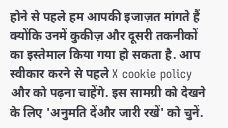होने से पहले हम आपकी इजाज़त मांगते हैं क्योंकि उनमें कुकीज़ और दूसरी तकनीकों का इस्तेमाल किया गया हो सकता है. आप स्वीकार करने से पहले X cookie policy और को पढ़ना चाहेंगे. इस सामग्री को देखने के लिए 'अनुमति देंऔर जारी रखें' को चुनें.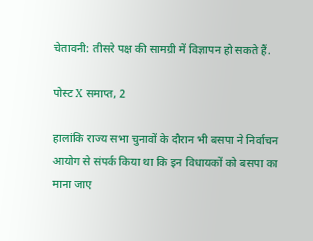चेतावनी: तीसरे पक्ष की सामग्री में विज्ञापन हो सकते हैं.

पोस्ट X समाप्त, 2

हालांकि राज्य सभा चुनावों के दौरान भी बसपा ने निर्वाचन आयोग से संपर्क किया था कि इन विधायकों को बसपा का माना जाए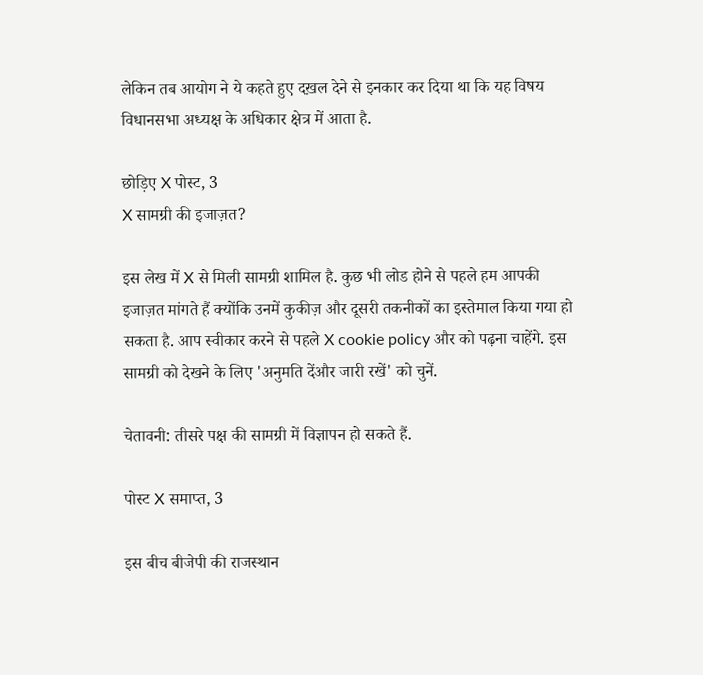लेकिन तब आयोग ने ये कहते हुए दख़ल देने से इनकार कर दिया था कि यह विषय विधानसभा अध्यक्ष के अधिकार क्षेत्र में आता है.

छोड़िए X पोस्ट, 3
X सामग्री की इजाज़त?

इस लेख में X से मिली सामग्री शामिल है. कुछ भी लोड होने से पहले हम आपकी इजाज़त मांगते हैं क्योंकि उनमें कुकीज़ और दूसरी तकनीकों का इस्तेमाल किया गया हो सकता है. आप स्वीकार करने से पहले X cookie policy और को पढ़ना चाहेंगे. इस सामग्री को देखने के लिए 'अनुमति देंऔर जारी रखें' को चुनें.

चेतावनी: तीसरे पक्ष की सामग्री में विज्ञापन हो सकते हैं.

पोस्ट X समाप्त, 3

इस बीच बीजेपी की राजस्थान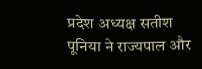प्रदेश अध्यक्ष सतीश पूनिया ने राज्यपाल और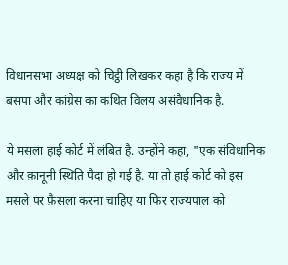विधानसभा अध्यक्ष को चिट्ठी लिखकर कहा है कि राज्य में बसपा और कांग्रेस का कथित विलय असंवैधानिक है.

ये मसला हाई कोर्ट में लंबित है. उन्होंने कहा, "एक संविधानिक और क़ानूनी स्थिति पैदा हो गई है. या तो हाई कोर्ट को इस मसले पर फ़ैसला करना चाहिए या फिर राज्यपाल को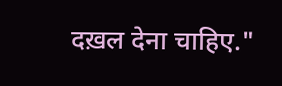दख़ल देना चाहिए."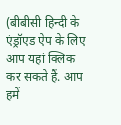(बीबीसी हिन्दी के एंड्रॉएड ऐप के लिए आप यहां क्लिक कर सकते हैं. आप हमें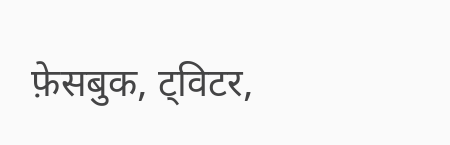फ़ेसबुक, ट्विटर,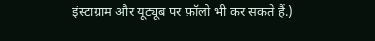इंस्टाग्राम और यूट्यूब पर फ़ॉलो भी कर सकते हैं.)